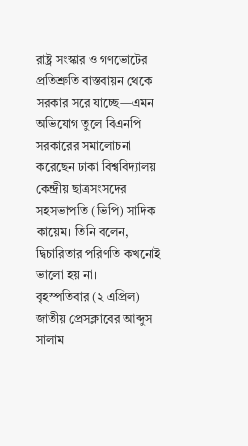রাষ্ট্র সংস্কার ও গণভোটের প্রতিশ্রুতি বাস্তবায়ন থেকে সরকার সরে যাচ্ছে—এমন অভিযোগ তুলে বিএনপি সরকারের সমালোচনা করেছেন ঢাকা বিশ্ববিদ্যালয় কেন্দ্রীয় ছাত্রসংসদের সহসভাপতি (ভিপি) সাদিক কায়েম। তিনি বলেন, দ্বিচারিতার পরিণতি কখনোই ভালো হয় না।
বৃহস্পতিবার (২ এপ্রিল) জাতীয় প্রেসক্লাবের আব্দুস সালাম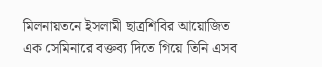মিলনায়তনে ইসলামী ছাত্রশিবির আয়োজিত এক সেমিনারে বক্তব্য দিতে গিয়ে তিনি এসব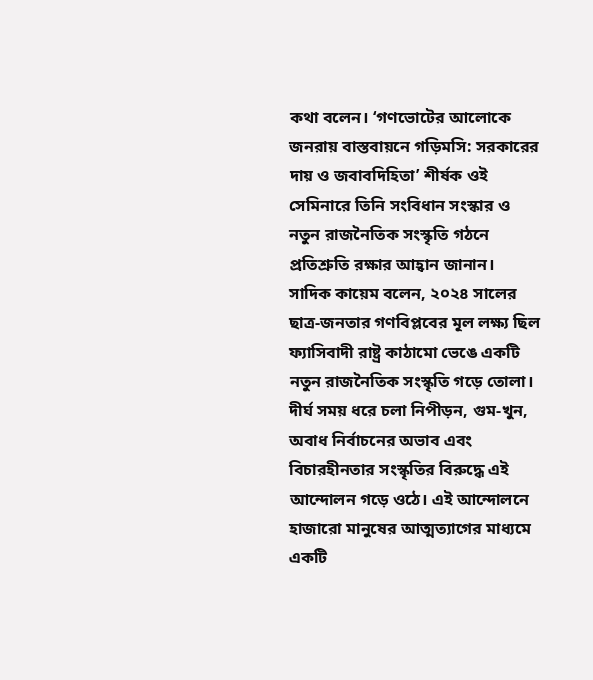কথা বলেন। ‘গণভোটের আলোকে জনরায় বাস্তবায়নে গড়িমসি: সরকারের দায় ও জবাবদিহিতা’ শীর্ষক ওই সেমিনারে তিনি সংবিধান সংস্কার ও নতুন রাজনৈতিক সংস্কৃতি গঠনে প্রতিশ্রুতি রক্ষার আহ্বান জানান।
সাদিক কায়েম বলেন, ২০২৪ সালের ছাত্র-জনতার গণবিপ্লবের মূল লক্ষ্য ছিল ফ্যাসিবাদী রাষ্ট্র কাঠামো ভেঙে একটি নতুন রাজনৈতিক সংস্কৃতি গড়ে তোলা। দীর্ঘ সময় ধরে চলা নিপীড়ন, গুম-খুন, অবাধ নির্বাচনের অভাব এবং বিচারহীনতার সংস্কৃতির বিরুদ্ধে এই আন্দোলন গড়ে ওঠে। এই আন্দোলনে হাজারো মানুষের আত্মত্যাগের মাধ্যমে একটি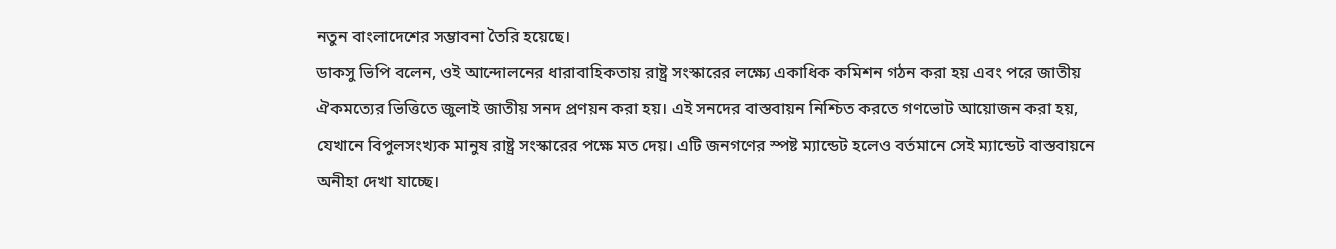নতুন বাংলাদেশের সম্ভাবনা তৈরি হয়েছে।
ডাকসু ভিপি বলেন, ওই আন্দোলনের ধারাবাহিকতায় রাষ্ট্র সংস্কারের লক্ষ্যে একাধিক কমিশন গঠন করা হয় এবং পরে জাতীয় ঐকমত্যের ভিত্তিতে জুলাই জাতীয় সনদ প্রণয়ন করা হয়। এই সনদের বাস্তবায়ন নিশ্চিত করতে গণভোট আয়োজন করা হয়, যেখানে বিপুলসংখ্যক মানুষ রাষ্ট্র সংস্কারের পক্ষে মত দেয়। এটি জনগণের স্পষ্ট ম্যান্ডেট হলেও বর্তমানে সেই ম্যান্ডেট বাস্তবায়নে অনীহা দেখা যাচ্ছে।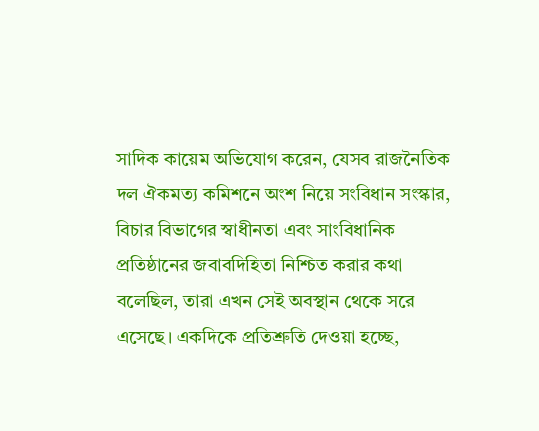সাদিক কায়েম অভিযোগ করেন, যেসব রাজনৈতিক দল ঐকমত্য কমিশনে অংশ নিয়ে সংবিধান সংস্কার, বিচার বিভাগের স্বাধীনতা এবং সাংবিধানিক প্রতিষ্ঠানের জবাবদিহিতা নিশ্চিত করার কথা বলেছিল, তারা এখন সেই অবস্থান থেকে সরে এসেছে। একদিকে প্রতিশ্রুতি দেওয়া হচ্ছে,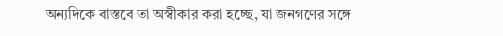অন্যদিকে বাস্তবে তা অস্বীকার করা হচ্ছে, যা জনগণের সঙ্গে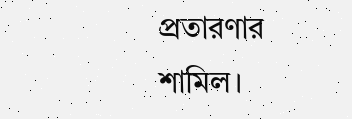প্রতারণার শামিল।